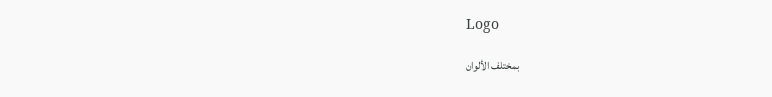Logo

بمختلف الألوان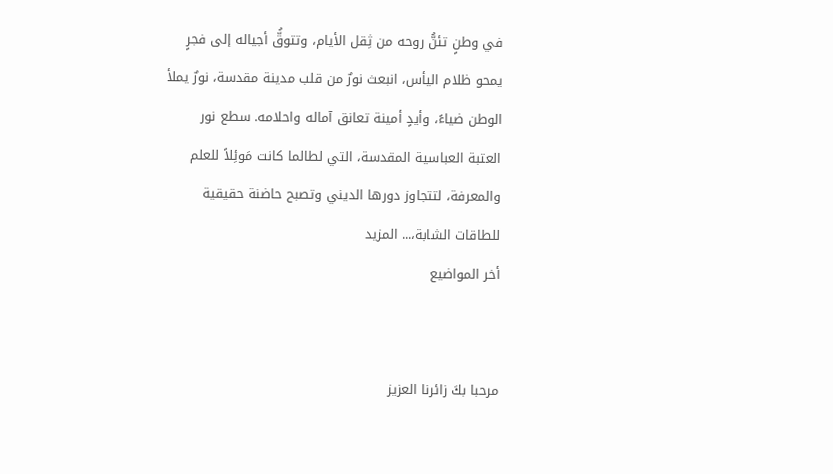في وطنٍ تئنُّ روحه من ثِقل الأيام، وتتوقُّ أجياله إلى فجرٍ يمحو ظلام اليأس، انبعث نورٌ من قلب مدينة مقدسة، نورٌ يملأ الوطن ضياءً، وأيدٍ أمينة تعانق آماله واحلامه. سطع نور العتبة العباسية المقدسة، التي لطالما كانت مَوئِلاً للعلم والمعرفة، لتتجاوز دورها الديني وتصبح حاضنة حقيقية للطاقات الشابة،... المزيد
أخر المواضيع


مرحبا بكَ زائرنا العزيز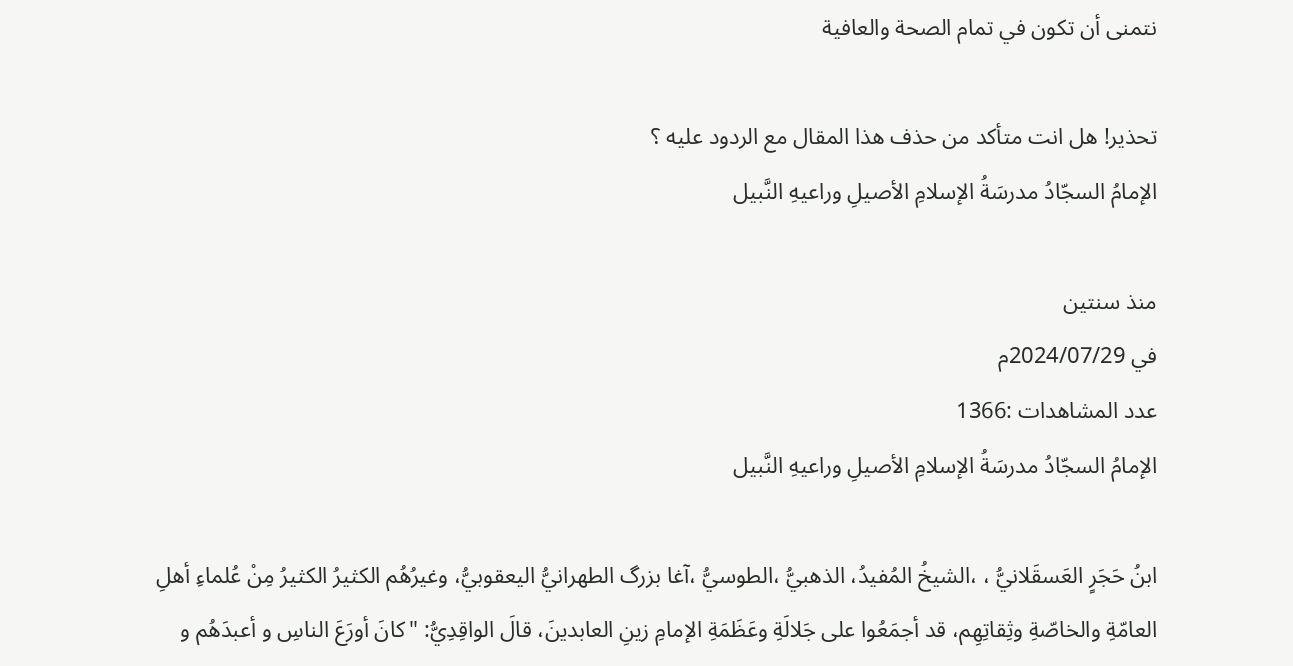نتمنى أن تكون في تمام الصحة والعافية

تحذير! هل انت متأكد من حذف هذا المقال مع الردود عليه ؟
الإمامُ السجّادُ مدرسَةُ الإسلامِ الأصيلِ وراعيهِ النَّبيل

منذ سنتين
في 2024/07/29م
عدد المشاهدات :1366
الإمامُ السجّادُ مدرسَةُ الإسلامِ الأصيلِ وراعيهِ النَّبيل

ابنُ حَجَرٍ العَسقَلانيُّ ، ،الشيخُ المُفيدُ، الذهبيُّ ،الطوسيُّ ،آغا بزرگ الطهرانيُّ اليعقوبيُّ، وغيرُهُم الكثيرُ الكثيرُ مِنْ عُلماءِ أهلِ العامّةِ والخاصّةِ وثِقاتِهِم، قد أجمَعُوا على جَلالَةِ وعَظَمَةِ الإمامِ زينِ العابدينَ، قالَ الواقِدِيُّ: "كانَ أورَعَ الناسِ و أعبدَهُم و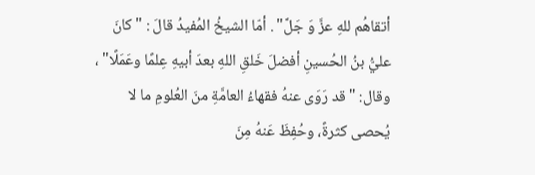أتقاهُم للهِ عزَّ وَ جَلَّ" . أمّا الشيخُ المُفيدُ قالَ : "كانَ عليُّ بنُ الحُسينِ أفضلَ خَلقِ اللهِ بعدَ أبيهِ عِلمًا وعَمَلًا" ، وقال: "قد رَوَى عنهُ فقهاءُ العامَّةِ منَ العُلومِ ما لا يُحصى كثرةً، وحُفِظَ عَنهُ مِنَ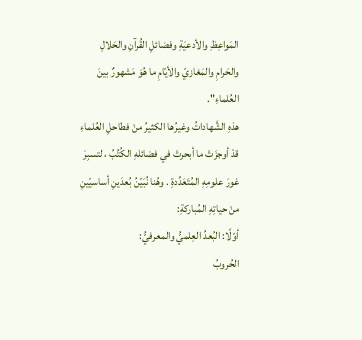المَواعِظِ والأدعيَةِ وفضائلِ القُرآنِ والحَلالِ والحَرامِ والمَغازيّ والأيّامِ ما هُوَ مَشهورٌ بينَ العُلماءِ".
هذهِ الشَّهاداتُ وغيرُها الكثيرُ منْ فطاحلِ العُلماءِ قدْ أوجزَتْ ما أبحرتْ في فضائلهِ الكُتُبُ ، لتسبِرَ غورَ علومِهِ المُتَعَدِّدةِ . وهُنا نُبَيّنُ بُعدَينِ أساسيّينِ منْ حياتِهِ المُباركةِ:
أوّلًا: البُعدُ العِلميُّ والمعرفيُّ:
الحُروبُ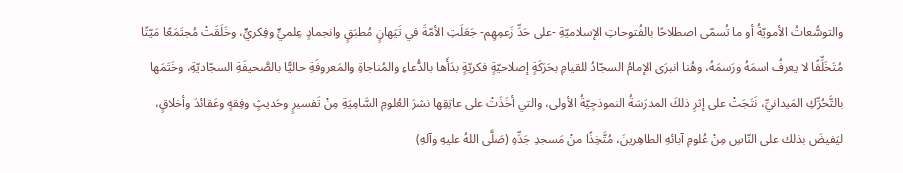والتوسُّعاتُ الأمويّةُ أو ما تُسمّى اصطلاحًا بالفُتوحاتِ الإسلاميّةِ -على حَدِّ زَعمِهِم- جَعَلَتِ الأمّةَ في تَيَهانٍ مُطبَقٍ وانجمادٍ عِلميٍّ وفِكريٍّ، وخَلَقَتْ مُجتَمَعًا مَيّتًا مُتَخَلِّفًا لا يعرفُ اسمَهُ ورَسمَهُ، وهُنا انبرَى الإمامُ السجّادُ للقيامِ بحَرَكَةٍ إصلاحيّةٍ فكريّةٍ بدَأَها بالدُّعاءِ والمُناجاةِ والمَعروفَةِ حاليًّا بالصَّحيفَةِ السجّاديّةِ، وخَتَمَها بالتَّحُرِّكِ المَيدانيِّ، نَتَجَتْ على إثرِ ذلكَ المدرَسَةُ النموذجِيّةُ الأولى، والتي أخَذَتْ على عاتِقِها نشرَ العُلومِ السَّامِيَةِ مِنْ تَفسيرٍ وحَديثٍ وفِقهٍ وعَقائدَ وأخلاقٍ، ليَفيضَ بذلك على النّاسِ مِنْ عُلومِ آبائهِ الطاهِرينَ، مُتَّخِذًا منْ مَسجدِ جَدِّهِ (صَلَّى اللهُ عليهِ وآلهِ)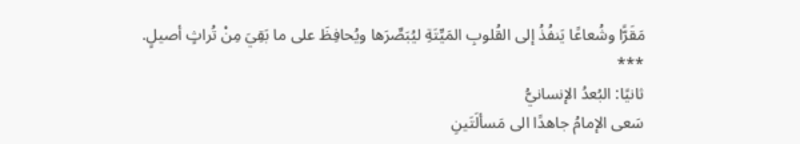مَقَرًّا وشُعاعًا يَنفُذُ إلى القُلوبِ المَيِّتَةِ ليُبَصِّرَها ويُحافِظَ على ما بَقِيَ مِنْ تُراثٍ أصيلٍ.
***
ثانيًا: البُعدُ الإنسانيُّ
سَعى الإمامُ جاهدًا الى مَسألَتَينِ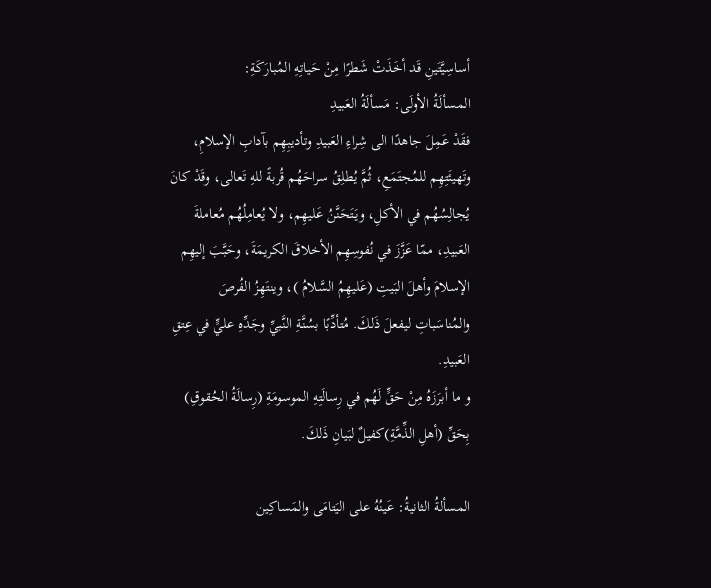أساسِيَّتَينِ قَد أخَذَتْ شَطرًا مِنْ حَياتِهِ المُبارَكَةِ:
المسألَةُ الأولَى: مَسألَةُ العَبيدِ
فقَدْ عَمِلَ جاهدًا الى شِراءِ العَبيدِ وتأديبِهِم بآدابِ الإسلامِ، وتَهيئَتِهِم للمُجتَمَعِ، ثُمَّ يُطلِقُ سراحَهُم قُربةً للهِ تَعالى، وقَدْ كانَ يُجالِسُهُم في الأكلِ، ويَتَحَنَّنُ عَليهِم، ولا يُعامِلُهُم مُعاملةَ العَبيدِ، ممّا عَزَّزَ في نُفوسِهِم الأخلاقَ الكريمَةَ، وحَبَّبَ إليهِم الإسلامَ وأهلَ البَيتِ (عَليهِمُ السَّلامُ )، وينتَهِزُ الفُرصَ والمُناسَباتِ ليفعلَ ذَلكَ. مُتأدِّبًا بسُنَّةِ النَّبيِّ وجَدِّهِ عليٍّ في عِتقِ العَبيدِ.
و ما أبرَزَهُ مِنْ حَقٍّ لَهُم في رِسالَتِهِ الموسومَةِ (رِسالَةُ الحُقوقِ) بِحَقِّ (أهلِ الذِّمَّةِ)كفيلٌ لبَيانِ ذَلكَ.

المسألةُ الثانيةُ: عَينُهُ على اليَتامَى والمَساكِين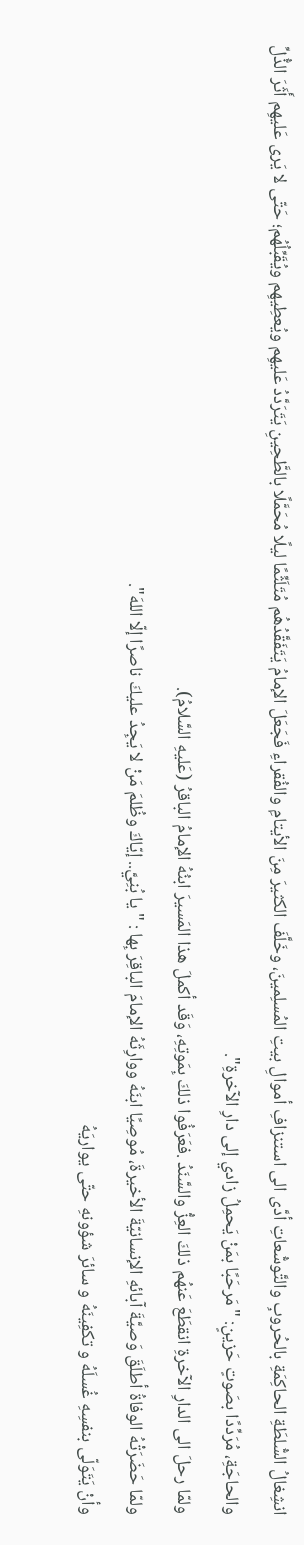انشِغالُ السُّلطَةِ الحاكِمَةِ بالحُروبِ والتَّوسُّعاتِ أدَّى الى استنزافِ أموالِ بيتِ المُسلِمينَ، وخَلَّفَ الكثيرَ مِنَ الأيتامِ والفُقراءِ فَجَعَلَ الإمامُ يَتَفَقَّدُهُم مُتَلَثِّمًا ليلًا مُحَمَّلًا بالطَّحِينِ يَتَرَدَّدُ عَليهِم ويُعطِيهِم ويُقَبِّلُهُم؛ حَتّى لا يَرى عَليهِم أَثَرَ الذُّلِّ والحاجَةِ، مُرَدِّدًا بصَوتٍ حَزينٍ: "مَرحَبًا بمَنْ يَحمِلُ زادي إلى دارِ الآخرةِ".
ولمّا رحلَ الى الدارِ الآخرةِ انقطَعَ عَنهُم ذلكَ العِزُّ والسَّنَدُ .فعَرَفُوا ذلكَ بِمَوتِهِ، وَقَد أكملَ هذا المَسيرَ ابنُهُ الإمامُ الباقرُ (عَليهِ السَّلامُ).
ولمّا حَضَرَتْهُ الوفاةُ أطلَقَ وَصيَّةَ آبائهِ الإنسانيّةَ الأخيرةَ، مُوصِيًا ابنَهُ ووارِثَهُ الإمامَ الباقِرَ بِها : "يا بُنِيَّ.. إيّاكَ وظُلمَ مَنْ لا يَجِدُ عليكَ ناصرًا إلّا اللهَ".
وأنْ يَتَوَلّى بنفسِهِ غُسلَهُ و تكفِينَهُ و سائرَ شؤونهِ حتّى يواريَهُ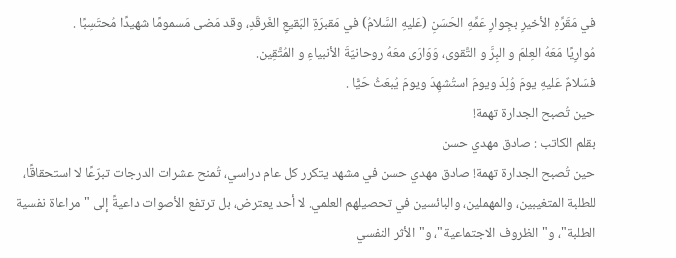في مَقَرِّهِ الأخيرِ بجِوارِ عَمِّهِ الحَسَنِ (عَليهِ السَّلامُ) في مَقبرَةِ البَقيعِ الغَرقَدِ، وقد مَضى مَسمومًا شهيدًا مُحتَسِبًا .
مُوارِيًا مَعَهُ العِلمَ و البِرَّ و التَّقوى، وَوَارَى معَهُ روحانيّةَ الأنبياءِ و المُتَّقِين.
فسَلامٌ عَليهِ يومَ وُلِدَ ويومَ استُشهِدَ ويومَ يُبعَثُ حَيًّا .
حين تُصبح الجدارة تهمة!
بقلم الكاتب : صادق مهدي حسن
حين تُصبح الجدارة تهمة! صادق مهدي حسن في مشهد يتكرر كل عام دراسي، تُمنح عشرات الدرجات تبرّعًا لا استحقاقًا، للطلبة المتغيبين، والمهملين، والبائسين في تحصيلهم العلمي. لا أحد يعترض، بل ترتفع الأصوات داعيةً إلى "مراعاة نفسية الطلبة"، و"الظروف الاجتماعية"، و"الأثر النفسي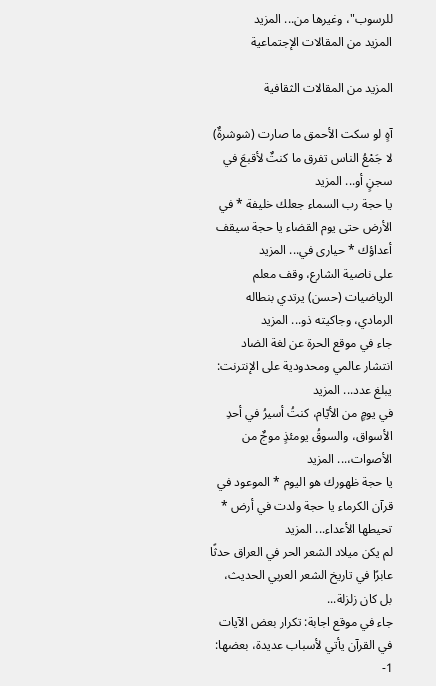للرسوب"، وغيرها من... المزيد
المزيد من المقالات الإجتماعية

المزيد من المقالات الثقافية

آهٍ لو سكت الأحمق ما صارت (شوشرةٌ) لا جَمْعُ الناس تفرق ما كنتٌ لأقبعَ في سجنٍ أو... المزيد
يا حجة رب السماء جعلك خليفة * في الأرض حتى يوم القضاء يا حجة سيقف أعداؤك * حيارى في... المزيد
على ناصية الشارع، وقف معلم الرياضيات (حسن) يرتدي بنطاله الرمادي، وجاكيته ذو... المزيد
جاء في موقع الحرة عن لغة الضاد انتشار عالمي ومحدودية على الإنترنت: يبلغ عدد... المزيد
في يومٍ من الأيّام، كنتُ أسيرُ في أحدِ الأسواق، والسوقُ يومئذٍ موجٌ من الأصوات،... المزيد
يا حجة ظهورك هو اليوم * الموعود في قرآن الكرماء يا حجة ولدت في أرض * تحيطها الأعداء... المزيد
لم يكن ميلاد الشعر الحر في العراق حدثًا عابرًا في تاريخ الشعر العربي الحديث، بل كان زلزلة...
جاء في موقع اجابة: تكرار بعض الآيات في القرآن يأتي لأسباب عديدة، بعضها: 1-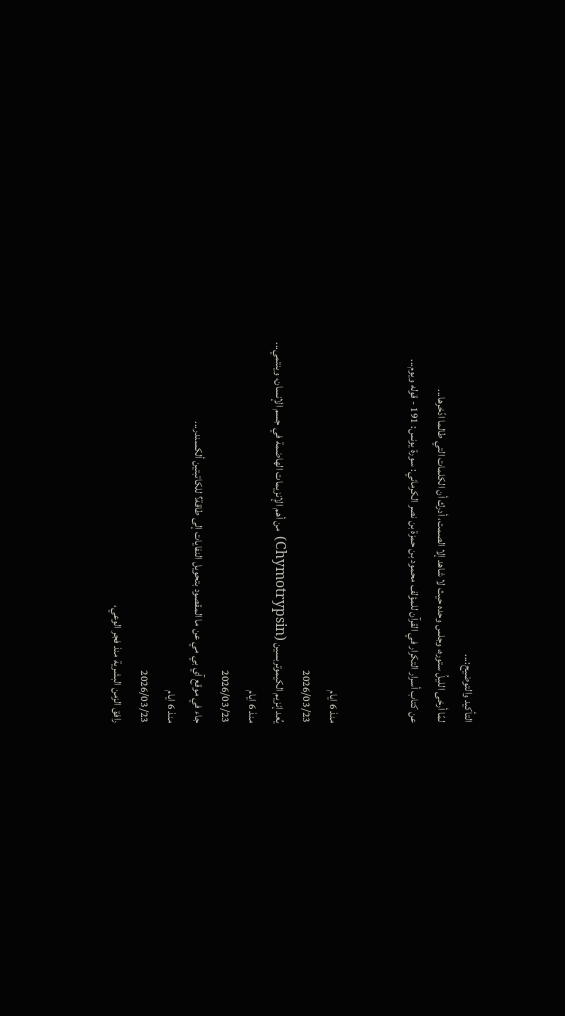التأكيد والتوضيح:...
لمّا أرخى الليلُ ستوره، وجلس وحده حيث لا شاهد إلا الصمت، أدرك أن الكلمات التي طالما ادّخرها...
عن كتاب أسرار التكرار في القرآن للمؤلف محمود بن حمزة بن نصر الكرماني: سورة يونس: 191 - قوله ويوم...


منذ 6 ايام
2026/03/23
يُعد إنزيم الكيموتربسين (Chymotrypsin) من أهم الإنزيمات الهاضمة في جسم الإنسان، وينتمي...
منذ 6 ايام
2026/03/23
جاء في موقع آي بي مي عن ما المقصود بتحويل النفايات إلى طاقة؟ للكاتبتين ألكسندر...
منذ 6 ايام
2026/03/23
رافق الزمن البشرية منذ فجر الوعي،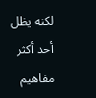لكنه يظل أحد أكثر مفاهيم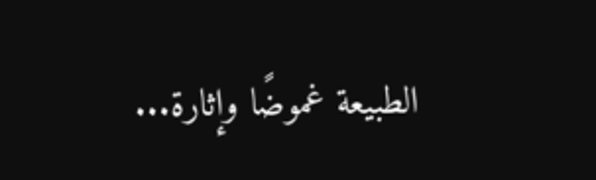الطبيعة غموضًا وإثارة...